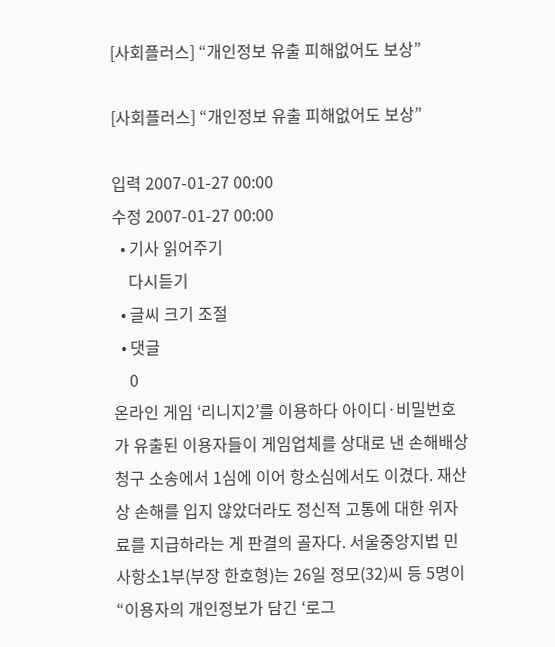[사회플러스] “개인정보 유출 피해없어도 보상”

[사회플러스] “개인정보 유출 피해없어도 보상”

입력 2007-01-27 00:00
수정 2007-01-27 00:00
  • 기사 읽어주기
    다시듣기
  • 글씨 크기 조절
  • 댓글
    0
온라인 게임 ‘리니지2’를 이용하다 아이디·비밀번호가 유출된 이용자들이 게임업체를 상대로 낸 손해배상 청구 소송에서 1심에 이어 항소심에서도 이겼다. 재산상 손해를 입지 않았더라도 정신적 고통에 대한 위자료를 지급하라는 게 판결의 골자다. 서울중앙지법 민사항소1부(부장 한호형)는 26일 정모(32)씨 등 5명이 “이용자의 개인정보가 담긴 ‘로그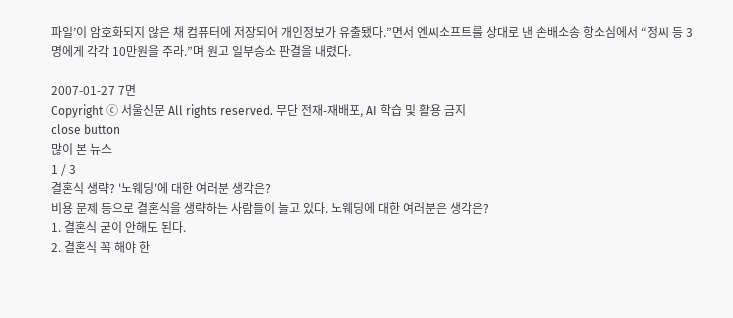파일’이 암호화되지 않은 채 컴퓨터에 저장되어 개인정보가 유출됐다.”면서 엔씨소프트를 상대로 낸 손배소송 항소심에서 “정씨 등 3명에게 각각 10만원을 주라.”며 원고 일부승소 판결을 내렸다.

2007-01-27 7면
Copyright ⓒ 서울신문 All rights reserved. 무단 전재-재배포, AI 학습 및 활용 금지
close button
많이 본 뉴스
1 / 3
결혼식 생략? '노웨딩'에 대한 여러분 생각은?
비용 문제 등으로 결혼식을 생략하는 사람들이 늘고 있다. 노웨딩에 대한 여러분은 생각은?
1. 결혼식 굳이 안해도 된다.
2. 결혼식 꼭 해야 한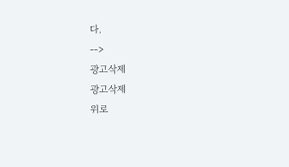다.
-->
광고삭제
광고삭제
위로